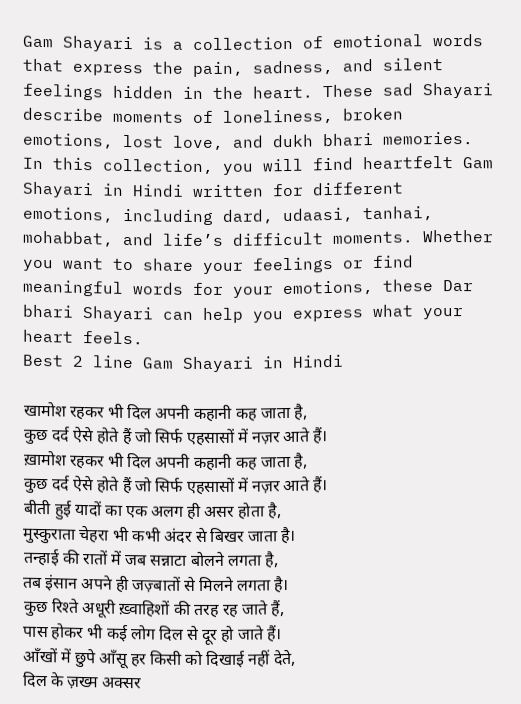Gam Shayari is a collection of emotional words that express the pain, sadness, and silent feelings hidden in the heart. These sad Shayari describe moments of loneliness, broken emotions, lost love, and dukh bhari memories.
In this collection, you will find heartfelt Gam Shayari in Hindi written for different emotions, including dard, udaasi, tanhai, mohabbat, and life’s difficult moments. Whether you want to share your feelings or find meaningful words for your emotions, these Dar bhari Shayari can help you express what your heart feels.
Best 2 line Gam Shayari in Hindi

खामोश रहकर भी दिल अपनी कहानी कह जाता है,
कुछ दर्द ऐसे होते हैं जो सिर्फ एहसासों में नज़र आते हैं।
ख़ामोश रहकर भी दिल अपनी कहानी कह जाता है,
कुछ दर्द ऐसे होते हैं जो सिर्फ एहसासों में नज़र आते हैं।
बीती हुई यादों का एक अलग ही असर होता है,
मुस्कुराता चेहरा भी कभी अंदर से बिखर जाता है।
तन्हाई की रातों में जब सन्नाटा बोलने लगता है,
तब इंसान अपने ही जज़्बातों से मिलने लगता है।
कुछ रिश्ते अधूरी ख़्वाहिशों की तरह रह जाते हैं,
पास होकर भी कई लोग दिल से दूर हो जाते हैं।
आँखों में छुपे आँसू हर किसी को दिखाई नहीं देते,
दिल के ज़ख्म अक्सर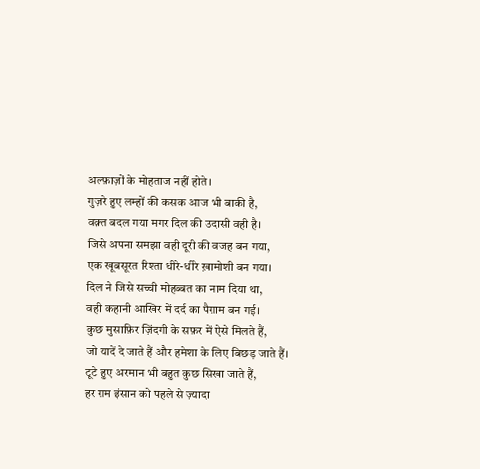अल्फ़ाज़ों के मोहताज नहीं होते।
गुज़रे हुए लम्हों की कसक आज भी बाकी है,
वक़्त बदल गया मगर दिल की उदासी वही है।
जिसे अपना समझा वही दूरी की वजह बन गया,
एक खूबसूरत रिश्ता धीरे-धीरे ख़ामोशी बन गया।
दिल ने जिसे सच्ची मोहब्बत का नाम दिया था,
वही कहानी आखिर में दर्द का पैग़ाम बन गई।
कुछ मुसाफ़िर ज़िंदगी के सफ़र में ऐसे मिलते हैं,
जो यादें दे जाते हैं और हमेशा के लिए बिछड़ जाते हैं।
टूटे हुए अरमान भी बहुत कुछ सिखा जाते हैं,
हर ग़म इंसान को पहले से ज़्यादा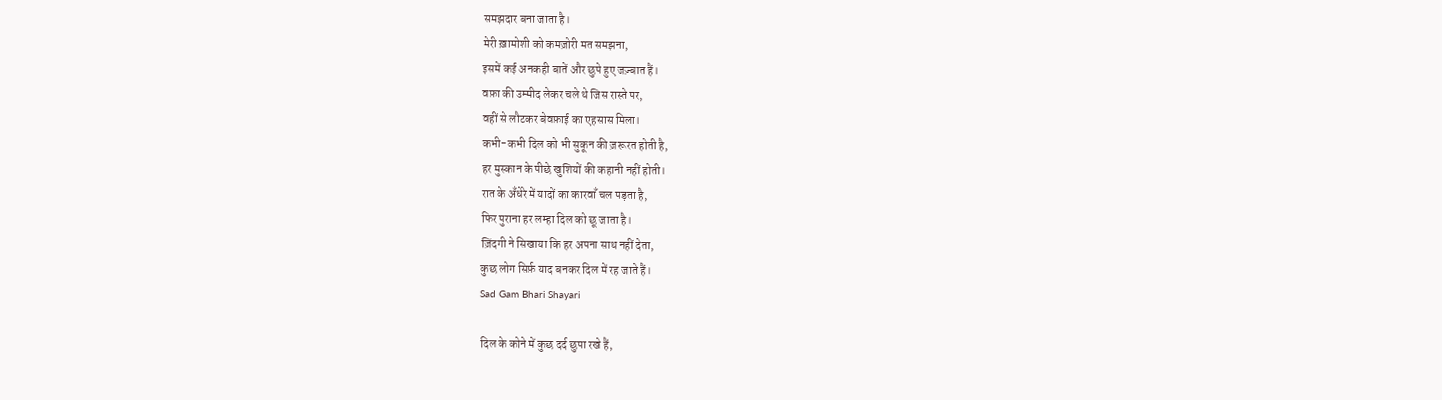समझदार बना जाता है।
मेरी ख़ामोशी को कमज़ोरी मत समझना,
इसमें कई अनकही बातें और छुपे हुए जज़्बात हैं।
वफ़ा की उम्मीद लेकर चले थे जिस रास्ते पर,
वहीं से लौटकर बेवफ़ाई का एहसास मिला।
कभी-कभी दिल को भी सुकून की ज़रूरत होती है,
हर मुस्कान के पीछे खुशियों की कहानी नहीं होती।
रात के अँधेरे में यादों का कारवाँ चल पड़ता है,
फिर पुराना हर लम्हा दिल को छू जाता है।
ज़िंदगी ने सिखाया कि हर अपना साथ नहीं देता,
कुछ लोग सिर्फ़ याद बनकर दिल में रह जाते हैं।
Sad Gam Bhari Shayari

दिल के कोने में कुछ दर्द छुपा रखे हैं,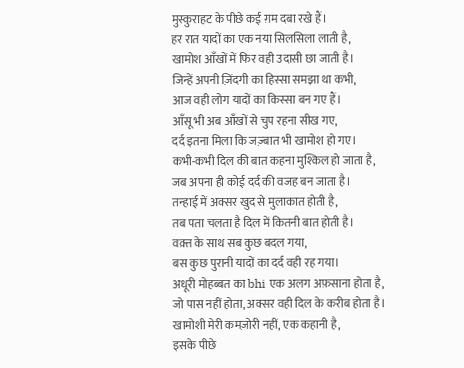मुस्कुराहट के पीछे कई ग़म दबा रखे हैं।
हर रात यादों का एक नया सिलसिला लाती है,
खामोश आँखों में फिर वही उदासी छा जाती है।
जिन्हें अपनी ज़िंदगी का हिस्सा समझा था कभी,
आज वही लोग यादों का किस्सा बन गए हैं।
आँसू भी अब आँखों से चुप रहना सीख गए,
दर्द इतना मिला कि जज़्बात भी खामोश हो गए।
कभी-कभी दिल की बात कहना मुश्किल हो जाता है,
जब अपना ही कोई दर्द की वजह बन जाता है।
तन्हाई में अक्सर खुद से मुलाकात होती है,
तब पता चलता है दिल में कितनी बात होती है।
वक़्त के साथ सब कुछ बदल गया,
बस कुछ पुरानी यादों का दर्द वही रह गया।
अधूरी मोहब्बत का bhi एक अलग अफ़साना होता है,
जो पास नहीं होता, अक्सर वही दिल के करीब होता है।
खामोशी मेरी कमज़ोरी नहीं, एक कहानी है,
इसके पीछे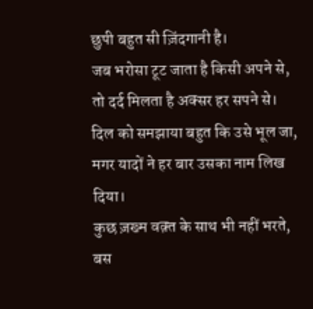छुपी बहुत सी ज़िंदगानी है।
जब भरोसा टूट जाता है किसी अपने से,
तो दर्द मिलता है अक्सर हर सपने से।
दिल को समझाया बहुत कि उसे भूल जा,
मगर यादों ने हर बार उसका नाम लिख दिया।
कुछ ज़ख्म वक़्त के साथ भी नहीं भरते,
बस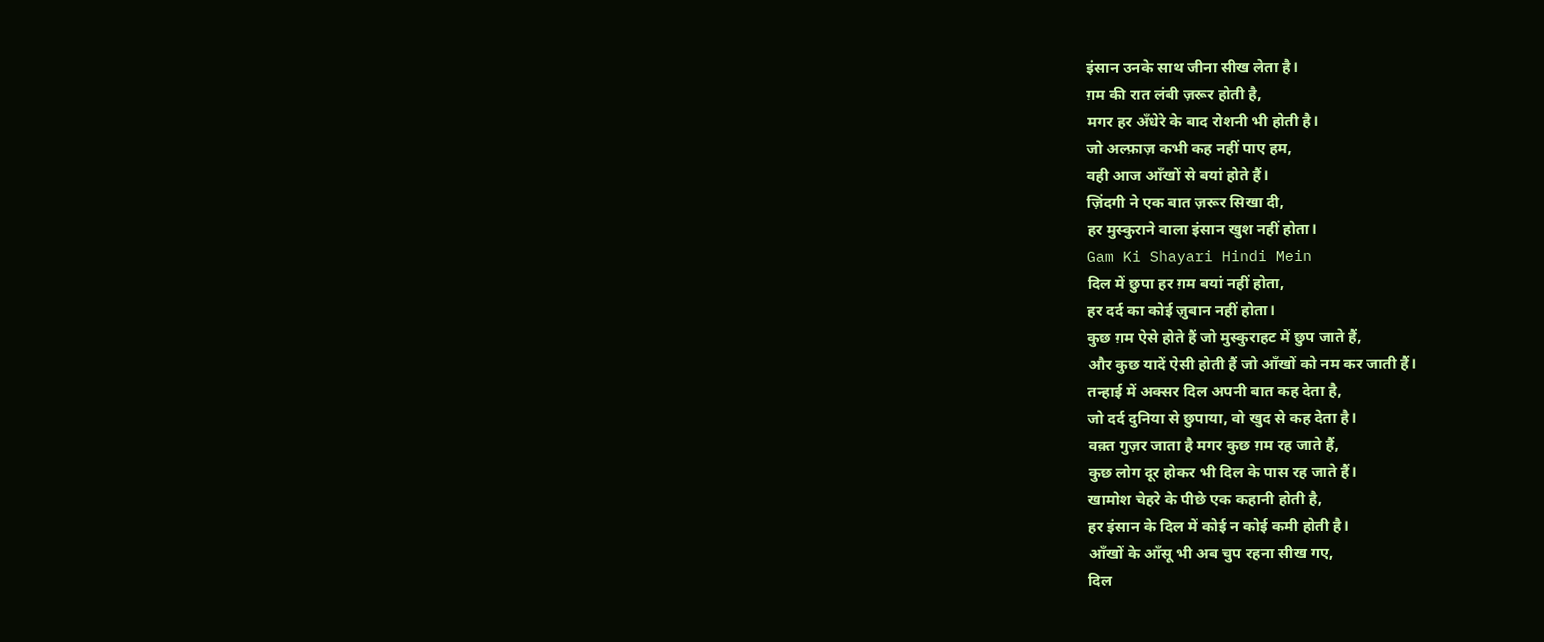इंसान उनके साथ जीना सीख लेता है।
ग़म की रात लंबी ज़रूर होती है,
मगर हर अँधेरे के बाद रोशनी भी होती है।
जो अल्फ़ाज़ कभी कह नहीं पाए हम,
वही आज आँखों से बयां होते हैं।
ज़िंदगी ने एक बात ज़रूर सिखा दी,
हर मुस्कुराने वाला इंसान खुश नहीं होता।
Gam Ki Shayari Hindi Mein
दिल में छुपा हर ग़म बयां नहीं होता,
हर दर्द का कोई ज़ुबान नहीं होता।
कुछ ग़म ऐसे होते हैं जो मुस्कुराहट में छुप जाते हैं,
और कुछ यादें ऐसी होती हैं जो आँखों को नम कर जाती हैं।
तन्हाई में अक्सर दिल अपनी बात कह देता है,
जो दर्द दुनिया से छुपाया, वो खुद से कह देता है।
वक़्त गुज़र जाता है मगर कुछ ग़म रह जाते हैं,
कुछ लोग दूर होकर भी दिल के पास रह जाते हैं।
खामोश चेहरे के पीछे एक कहानी होती है,
हर इंसान के दिल में कोई न कोई कमी होती है।
आँखों के आँसू भी अब चुप रहना सीख गए,
दिल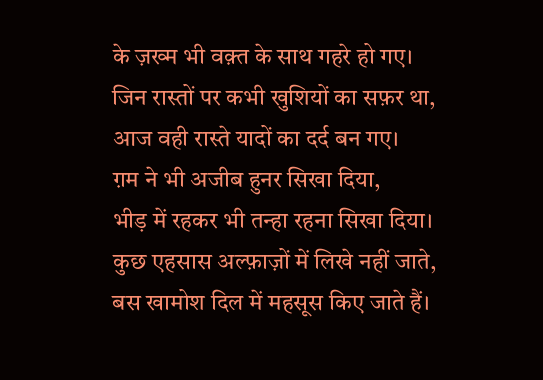के ज़ख्म भी वक़्त के साथ गहरे हो गए।
जिन रास्तों पर कभी खुशियों का सफ़र था,
आज वही रास्ते यादों का दर्द बन गए।
ग़म ने भी अजीब हुनर सिखा दिया,
भीड़ में रहकर भी तन्हा रहना सिखा दिया।
कुछ एहसास अल्फ़ाज़ों में लिखे नहीं जाते,
बस खामोश दिल में महसूस किए जाते हैं।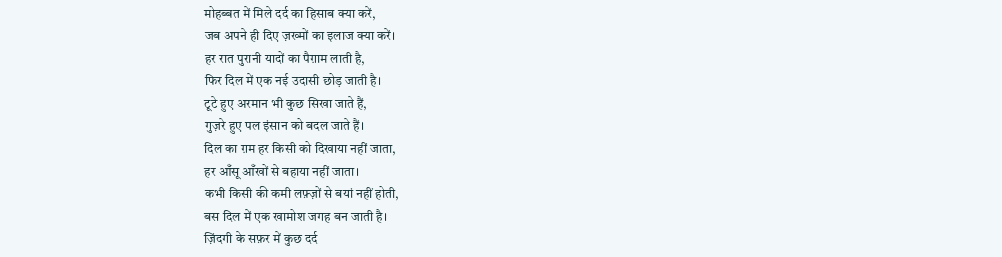मोहब्बत में मिले दर्द का हिसाब क्या करें,
जब अपने ही दिए ज़ख्मों का इलाज क्या करें।
हर रात पुरानी यादों का पैग़ाम लाती है,
फिर दिल में एक नई उदासी छोड़ जाती है।
टूटे हुए अरमान भी कुछ सिखा जाते हैं,
गुज़रे हुए पल इंसान को बदल जाते हैं।
दिल का ग़म हर किसी को दिखाया नहीं जाता,
हर आँसू आँखों से बहाया नहीं जाता।
कभी किसी की कमी लफ़्ज़ों से बयां नहीं होती,
बस दिल में एक खामोश जगह बन जाती है।
ज़िंदगी के सफ़र में कुछ दर्द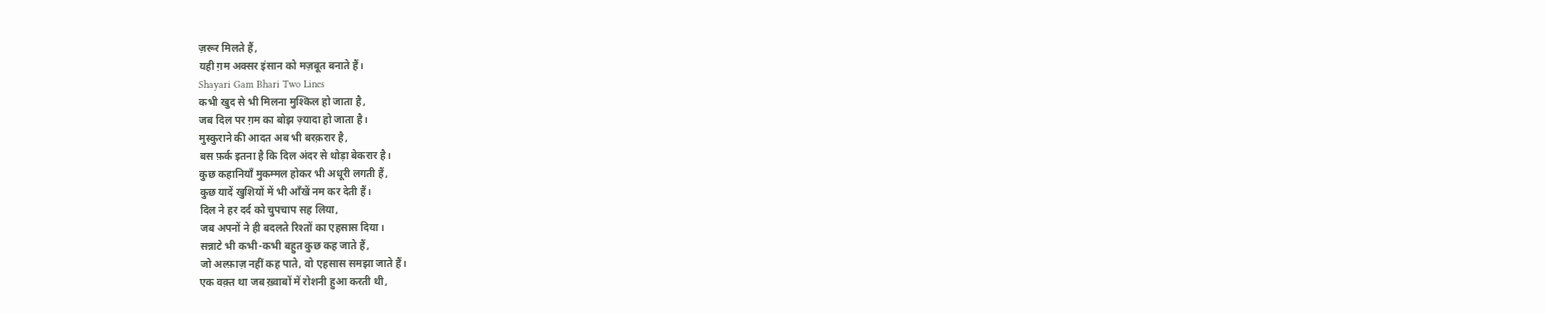ज़रूर मिलते हैं,
यही ग़म अक्सर इंसान को मज़बूत बनाते हैं।
Shayari Gam Bhari Two Lines
कभी खुद से भी मिलना मुश्किल हो जाता है,
जब दिल पर ग़म का बोझ ज़्यादा हो जाता है।
मुस्कुराने की आदत अब भी बरक़रार है,
बस फ़र्क इतना है कि दिल अंदर से थोड़ा बेकरार है।
कुछ कहानियाँ मुकम्मल होकर भी अधूरी लगती हैं,
कुछ यादें खुशियों में भी आँखें नम कर देती हैं।
दिल ने हर दर्द को चुपचाप सह लिया,
जब अपनों ने ही बदलते रिश्तों का एहसास दिया।
सन्नाटे भी कभी-कभी बहुत कुछ कह जाते हैं,
जो अल्फ़ाज़ नहीं कह पाते, वो एहसास समझा जाते हैं।
एक वक़्त था जब ख़्वाबों में रोशनी हुआ करती थी,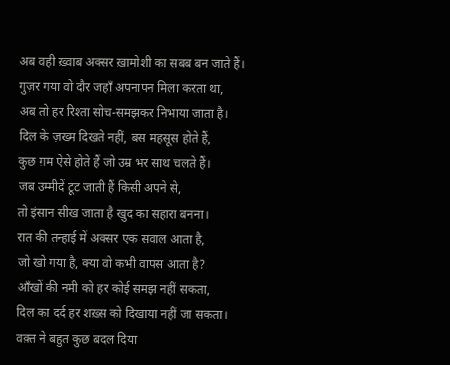अब वही ख़्वाब अक्सर ख़ामोशी का सबब बन जाते हैं।
गुज़र गया वो दौर जहाँ अपनापन मिला करता था,
अब तो हर रिश्ता सोच-समझकर निभाया जाता है।
दिल के ज़ख्म दिखते नहीं, बस महसूस होते हैं,
कुछ ग़म ऐसे होते हैं जो उम्र भर साथ चलते हैं।
जब उम्मीदें टूट जाती हैं किसी अपने से,
तो इंसान सीख जाता है खुद का सहारा बनना।
रात की तन्हाई में अक्सर एक सवाल आता है,
जो खो गया है, क्या वो कभी वापस आता है?
आँखों की नमी को हर कोई समझ नहीं सकता,
दिल का दर्द हर शख़्स को दिखाया नहीं जा सकता।
वक़्त ने बहुत कुछ बदल दिया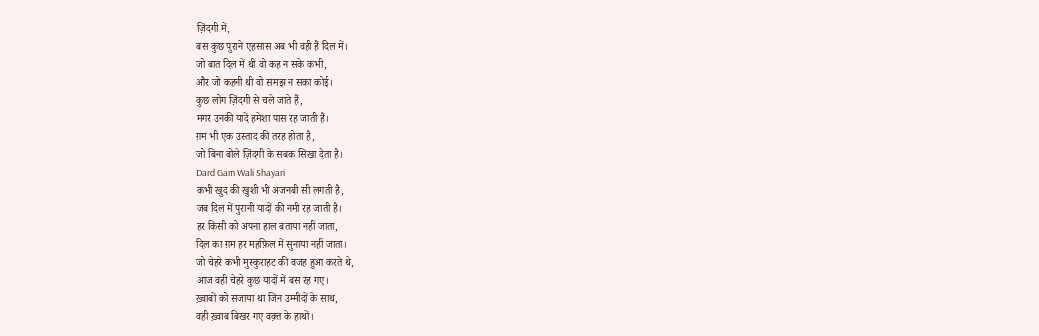ज़िंदगी में,
बस कुछ पुराने एहसास अब भी वही हैं दिल में।
जो बात दिल में थी वो कह न सके कभी,
और जो कहनी थी वो समझ न सका कोई।
कुछ लोग ज़िंदगी से चले जाते हैं,
मगर उनकी यादें हमेशा पास रह जाती हैं।
ग़म भी एक उस्ताद की तरह होता है,
जो बिना बोले ज़िंदगी के सबक सिखा देता है।
Dard Gam Wali Shayari
कभी खुद की खुशी भी अजनबी सी लगती है,
जब दिल में पुरानी यादों की नमी रह जाती है।
हर किसी को अपना हाल बताया नहीं जाता,
दिल का ग़म हर महफ़िल में सुनाया नहीं जाता।
जो चेहरे कभी मुस्कुराहट की वजह हुआ करते थे,
आज वही चेहरे कुछ यादों में बस रह गए।
ख़्वाबों को सजाया था जिन उम्मीदों के साथ,
वही ख़्वाब बिखर गए वक़्त के हाथों।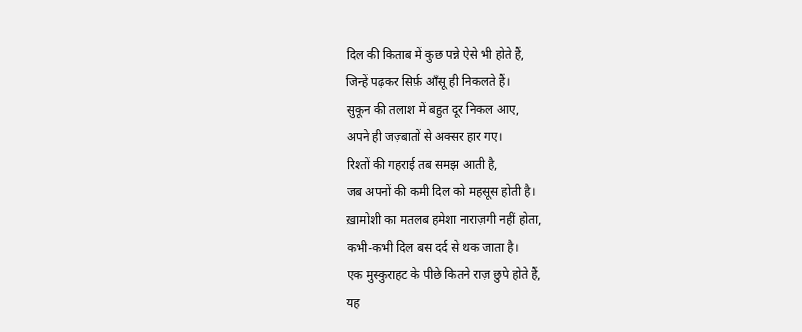दिल की किताब में कुछ पन्ने ऐसे भी होते हैं,
जिन्हें पढ़कर सिर्फ़ आँसू ही निकलते हैं।
सुकून की तलाश में बहुत दूर निकल आए,
अपने ही जज़्बातों से अक्सर हार गए।
रिश्तों की गहराई तब समझ आती है,
जब अपनों की कमी दिल को महसूस होती है।
ख़ामोशी का मतलब हमेशा नाराज़गी नहीं होता,
कभी-कभी दिल बस दर्द से थक जाता है।
एक मुस्कुराहट के पीछे कितने राज़ छुपे होते हैं,
यह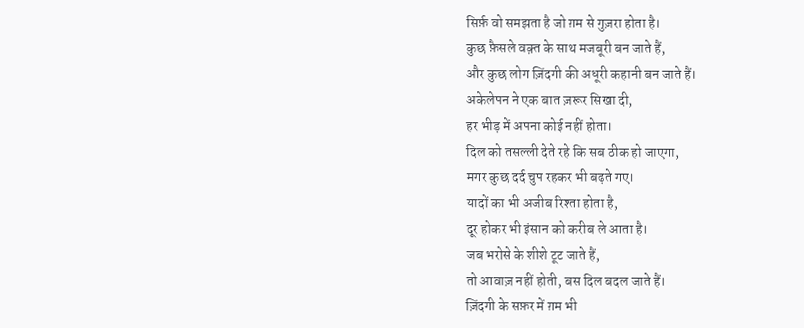सिर्फ़ वो समझता है जो ग़म से गुज़रा होता है।
कुछ फ़ैसले वक़्त के साथ मजबूरी बन जाते हैं,
और कुछ लोग ज़िंदगी की अधूरी कहानी बन जाते हैं।
अकेलेपन ने एक बात ज़रूर सिखा दी,
हर भीड़ में अपना कोई नहीं होता।
दिल को तसल्ली देते रहे कि सब ठीक हो जाएगा,
मगर कुछ दर्द चुप रहकर भी बढ़ते गए।
यादों का भी अजीब रिश्ता होता है,
दूर होकर भी इंसान को करीब ले आता है।
जब भरोसे के शीशे टूट जाते हैं,
तो आवाज़ नहीं होती, बस दिल बदल जाते हैं।
ज़िंदगी के सफ़र में ग़म भी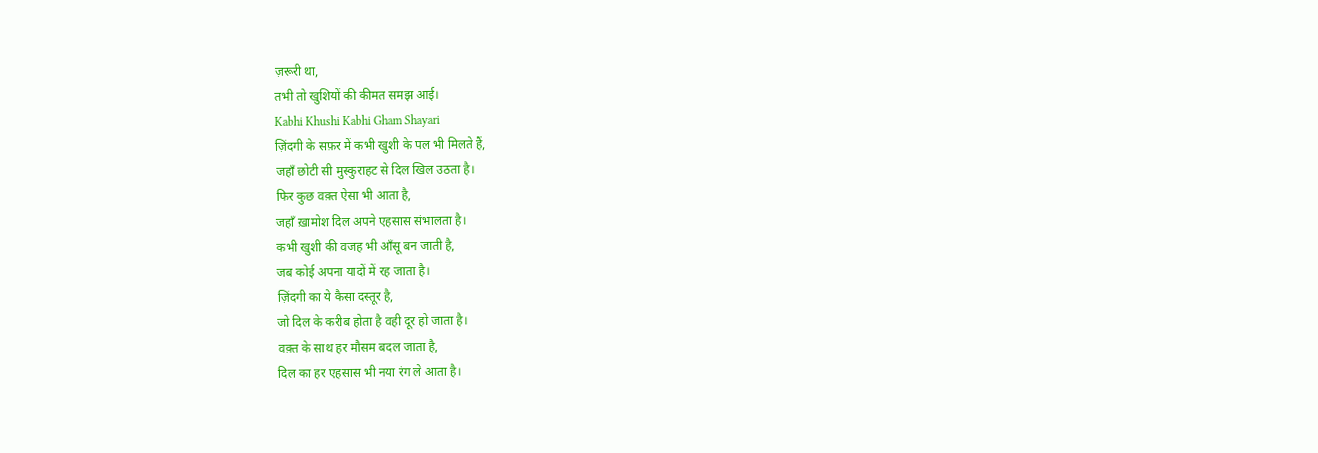ज़रूरी था,
तभी तो खुशियों की कीमत समझ आई।
Kabhi Khushi Kabhi Gham Shayari
ज़िंदगी के सफ़र में कभी खुशी के पल भी मिलते हैं,
जहाँ छोटी सी मुस्कुराहट से दिल खिल उठता है।
फिर कुछ वक़्त ऐसा भी आता है,
जहाँ ख़ामोश दिल अपने एहसास संभालता है।
कभी खुशी की वजह भी आँसू बन जाती है,
जब कोई अपना यादों में रह जाता है।
ज़िंदगी का ये कैसा दस्तूर है,
जो दिल के करीब होता है वही दूर हो जाता है।
वक़्त के साथ हर मौसम बदल जाता है,
दिल का हर एहसास भी नया रंग ले आता है।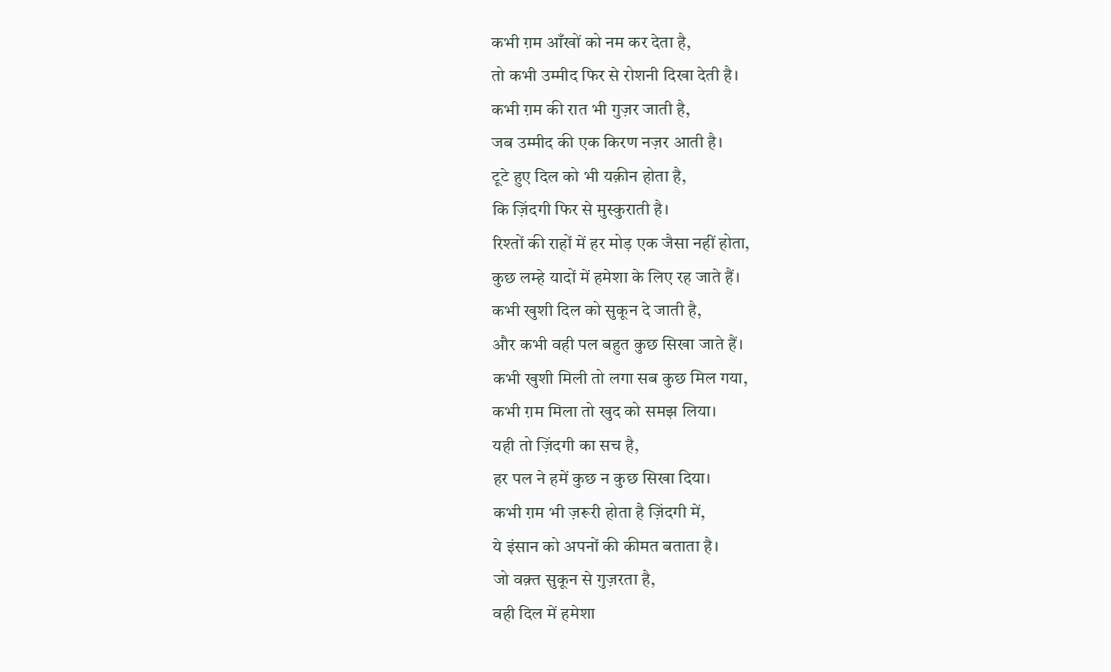कभी ग़म आँखों को नम कर देता है,
तो कभी उम्मीद फिर से रोशनी दिखा देती है।
कभी ग़म की रात भी गुज़र जाती है,
जब उम्मीद की एक किरण नज़र आती है।
टूटे हुए दिल को भी यक़ीन होता है,
कि ज़िंदगी फिर से मुस्कुराती है।
रिश्तों की राहों में हर मोड़ एक जैसा नहीं होता,
कुछ लम्हे यादों में हमेशा के लिए रह जाते हैं।
कभी खुशी दिल को सुकून दे जाती है,
और कभी वही पल बहुत कुछ सिखा जाते हैं।
कभी खुशी मिली तो लगा सब कुछ मिल गया,
कभी ग़म मिला तो खुद को समझ लिया।
यही तो ज़िंदगी का सच है,
हर पल ने हमें कुछ न कुछ सिखा दिया।
कभी ग़म भी ज़रूरी होता है ज़िंदगी में,
ये इंसान को अपनों की कीमत बताता है।
जो वक़्त सुकून से गुज़रता है,
वही दिल में हमेशा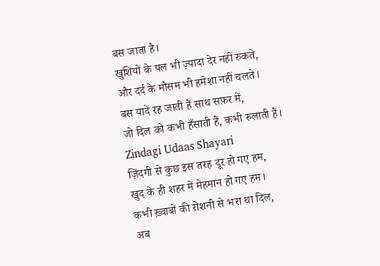बस जाता है।
खुशियों के पल भी ज़्यादा देर नहीं रुकते,
और दर्द के मौसम भी हमेशा नहीं चलते।
बस यादें रह जाती हैं साथ सफ़र में,
जो दिल को कभी हँसाती हैं, कभी रुलाती हैं।
Zindagi Udaas Shayari
ज़िंदगी से कुछ इस तरह दूर हो गए हम,
खुद के ही शहर में मेहमान हो गए हम।
कभी ख़्वाबों की रोशनी से भरा था दिल,
अब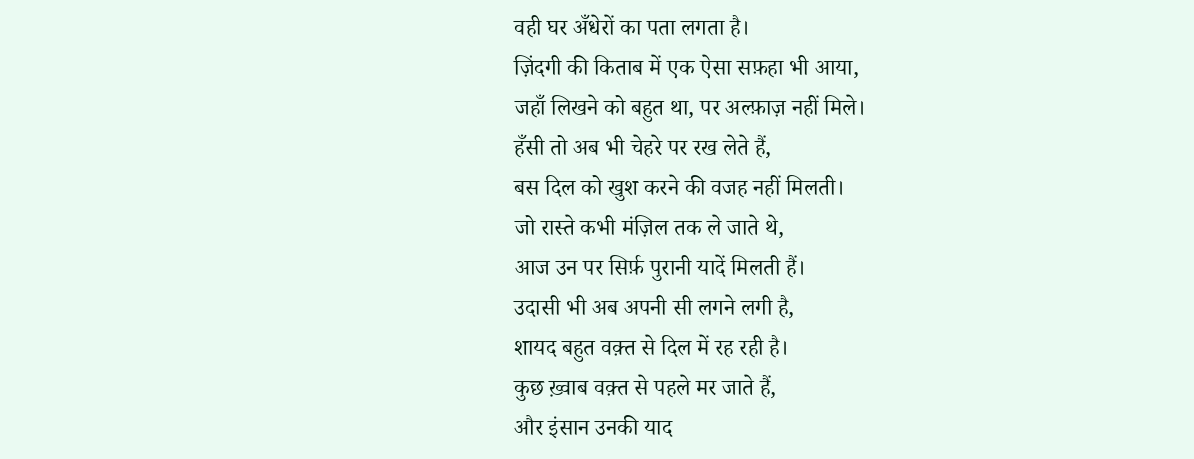वही घर अँधेरों का पता लगता है।
ज़िंदगी की किताब में एक ऐसा सफ़हा भी आया,
जहाँ लिखने को बहुत था, पर अल्फ़ाज़ नहीं मिले।
हँसी तो अब भी चेहरे पर रख लेते हैं,
बस दिल को खुश करने की वजह नहीं मिलती।
जो रास्ते कभी मंज़िल तक ले जाते थे,
आज उन पर सिर्फ़ पुरानी यादें मिलती हैं।
उदासी भी अब अपनी सी लगने लगी है,
शायद बहुत वक़्त से दिल में रह रही है।
कुछ ख़्वाब वक़्त से पहले मर जाते हैं,
और इंसान उनकी याद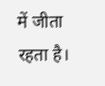में जीता रहता है।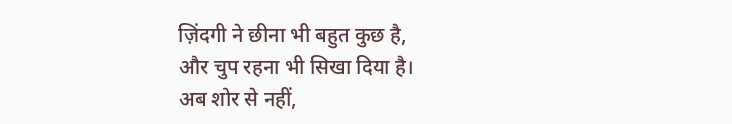ज़िंदगी ने छीना भी बहुत कुछ है,
और चुप रहना भी सिखा दिया है।
अब शोर से नहीं,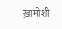ख़ामोशी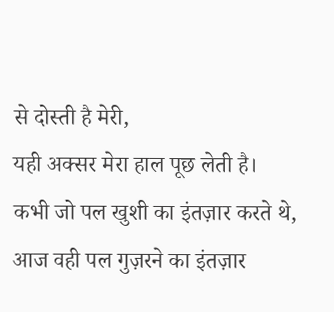से दोस्ती है मेरी,
यही अक्सर मेरा हाल पूछ लेती है।
कभी जो पल खुशी का इंतज़ार करते थे,
आज वही पल गुज़रने का इंतज़ार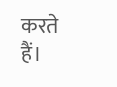करते हैं।